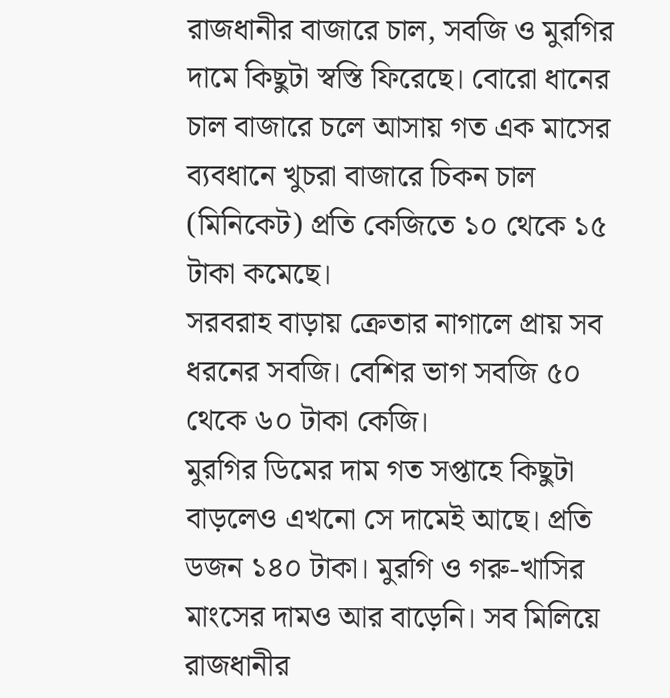রাজধানীর বাজারে চাল, সবজি ও মুরগির দামে কিছুটা স্বস্তি ফিরেছে। বোরো ধানের চাল বাজারে চলে আসায় গত এক মাসের ব্যবধানে খুচরা বাজারে চিকন চাল (মিনিকেট) প্রতি কেজিতে ১০ থেকে ১৫ টাকা কমেছে।
সরবরাহ বাড়ায় ক্রেতার নাগালে প্রায় সব ধরনের সবজি। বেশির ভাগ সবজি ৫০ থেকে ৬০ টাকা কেজি।
মুরগির ডিমের দাম গত সপ্তাহে কিছুটা বাড়লেও এখনো সে দামেই আছে। প্রতি ডজন ১৪০ টাকা। মুরগি ও গরু-খাসির মাংসের দামও আর বাড়েনি। সব মিলিয়ে রাজধানীর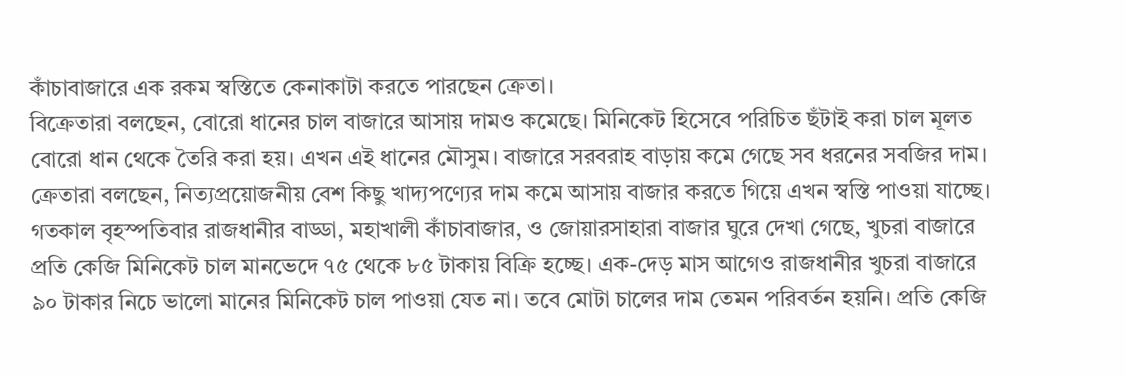কাঁচাবাজারে এক রকম স্বস্তিতে কেনাকাটা করতে পারছেন ক্রেতা।
বিক্রেতারা বলছেন, বোরো ধানের চাল বাজারে আসায় দামও কমেছে। মিনিকেট হিসেবে পরিচিত ছঁটাই করা চাল মূলত বোরো ধান থেকে তৈরি করা হয়। এখন এই ধানের মৌসুম। বাজারে সরবরাহ বাড়ায় কমে গেছে সব ধরনের সবজির দাম।
ক্রেতারা বলছেন, নিত্যপ্রয়োজনীয় বেশ কিছু খাদ্যপণ্যের দাম কমে আসায় বাজার করতে গিয়ে এখন স্বস্তি পাওয়া যাচ্ছে।
গতকাল বৃহস্পতিবার রাজধানীর বাড্ডা, মহাখালী কাঁচাবাজার, ও জোয়ারসাহারা বাজার ঘুরে দেখা গেছে, খুচরা বাজারে প্রতি কেজি মিনিকেট চাল মানভেদে ৭৫ থেকে ৮৫ টাকায় বিক্রি হচ্ছে। এক-দেড় মাস আগেও রাজধানীর খুচরা বাজারে ৯০ টাকার নিচে ভালো মানের মিনিকেট চাল পাওয়া যেত না। তবে মোটা চালের দাম তেমন পরিবর্তন হয়নি। প্রতি কেজি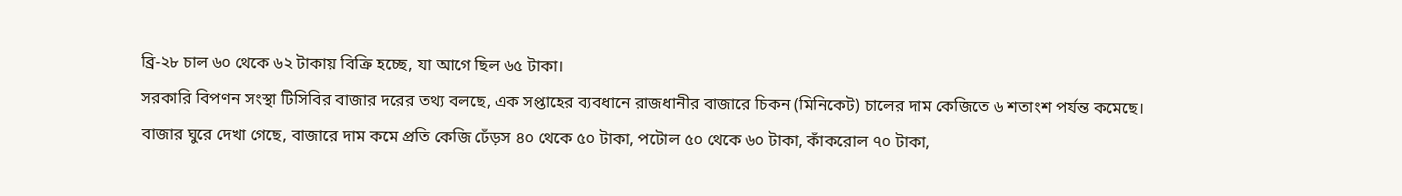ব্রি-২৮ চাল ৬০ থেকে ৬২ টাকায় বিক্রি হচ্ছে, যা আগে ছিল ৬৫ টাকা।
সরকারি বিপণন সংস্থা টিসিবির বাজার দরের তথ্য বলছে, এক সপ্তাহের ব্যবধানে রাজধানীর বাজারে চিকন (মিনিকেট) চালের দাম কেজিতে ৬ শতাংশ পর্যন্ত কমেছে।
বাজার ঘুরে দেখা গেছে, বাজারে দাম কমে প্রতি কেজি ঢেঁড়স ৪০ থেকে ৫০ টাকা, পটোল ৫০ থেকে ৬০ টাকা, কাঁকরোল ৭০ টাকা,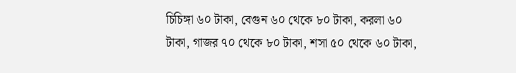চিচিঙ্গা ৬০ টাকা, বেগুন ৬০ থেকে ৮০ টাকা, করলা ৬০ টাকা, গাজর ৭০ থেকে ৮০ টাকা, শসা ৫০ থেকে ৬০ টাকা,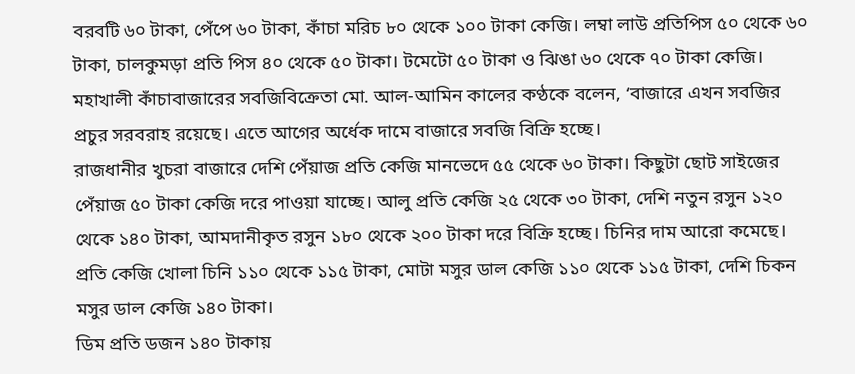বরবটি ৬০ টাকা, পেঁপে ৬০ টাকা, কাঁচা মরিচ ৮০ থেকে ১০০ টাকা কেজি। লম্বা লাউ প্রতিপিস ৫০ থেকে ৬০ টাকা, চালকুমড়া প্রতি পিস ৪০ থেকে ৫০ টাকা। টমেটো ৫০ টাকা ও ঝিঙা ৬০ থেকে ৭০ টাকা কেজি।
মহাখালী কাঁচাবাজারের সবজিবিক্রেতা মো. আল-আমিন কালের কণ্ঠকে বলেন, ‘বাজারে এখন সবজির প্রচুর সরবরাহ রয়েছে। এতে আগের অর্ধেক দামে বাজারে সবজি বিক্রি হচ্ছে।
রাজধানীর খুচরা বাজারে দেশি পেঁয়াজ প্রতি কেজি মানভেদে ৫৫ থেকে ৬০ টাকা। কিছুটা ছোট সাইজের পেঁয়াজ ৫০ টাকা কেজি দরে পাওয়া যাচ্ছে। আলু প্রতি কেজি ২৫ থেকে ৩০ টাকা, দেশি নতুন রসুন ১২০ থেকে ১৪০ টাকা, আমদানীকৃত রসুন ১৮০ থেকে ২০০ টাকা দরে বিক্রি হচ্ছে। চিনির দাম আরো কমেছে। প্রতি কেজি খোলা চিনি ১১০ থেকে ১১৫ টাকা, মোটা মসুর ডাল কেজি ১১০ থেকে ১১৫ টাকা, দেশি চিকন মসুর ডাল কেজি ১৪০ টাকা।
ডিম প্রতি ডজন ১৪০ টাকায়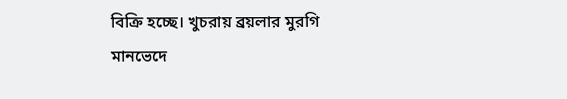বিক্রি হচ্ছে। খুচরায় ব্রয়লার মুরগি মানভেদে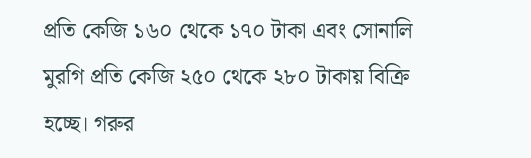প্রতি কেজি ১৬০ থেকে ১৭০ টাকা এবং সোনালি মুরগি প্রতি কেজি ২৫০ থেকে ২৮০ টাকায় বিক্রি হচ্ছে। গরুর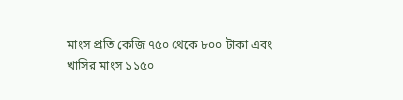মাংস প্রতি কেজি ৭৫০ থেকে ৮০০ টাকা এবং খাসির মাংস ১১৫০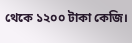থেকে ১২০০ টাকা কেজি।